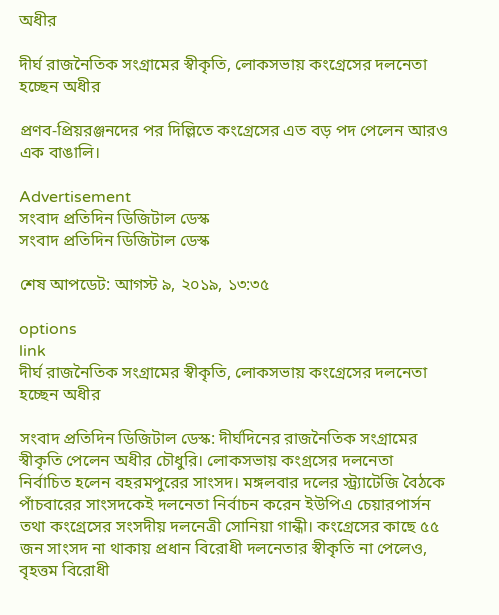অধীর

দীর্ঘ রাজনৈতিক সংগ্রামের স্বীকৃতি, লোকসভায় কংগ্রেসের দলনেতা হচ্ছেন অধীর

প্রণব-প্রিয়রঞ্জনদের পর দিল্লিতে কংগ্রেসের এত বড় পদ পেলেন আরও এক বাঙালি।

Advertisement
সংবাদ প্রতিদিন ডিজিটাল ডেস্ক
সংবাদ প্রতিদিন ডিজিটাল ডেস্ক

শেষ আপডেট: আগস্ট ৯, ২০১৯, ১৩:৩৫

options
link
দীর্ঘ রাজনৈতিক সংগ্রামের স্বীকৃতি, লোকসভায় কংগ্রেসের দলনেতা হচ্ছেন অধীর

সংবাদ প্রতিদিন ডিজিটাল ডেস্ক: দীর্ঘদিনের রাজনৈতিক সংগ্রামের স্বীকৃতি পেলেন অধীর চৌধুরি। লোকসভায় কংগ্রসের দলনেতা নির্বাচিত হলেন বহরমপুরের সাংসদ। মঙ্গলবার দলের স্ট্র্যাটেজি বৈঠকে পাঁচবারের সাংসদকেই দলনেতা নির্বাচন করেন ইউপিএ চেয়ারপার্সন তথা কংগ্রেসের সংসদীয় দলনেত্রী সোনিয়া গান্ধী। কংগ্রেসের কাছে ৫৫ জন সাংসদ না থাকায় প্রধান বিরোধী দলনেতার স্বীকৃতি না পেলেও, বৃহত্তম বিরোধী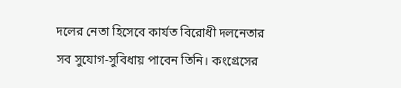দলের নেতা হিসেবে কার্যত বিরোধী দলনেতার সব সুযোগ-সুবিধায় পাবেন তিনি। কংগ্রেসের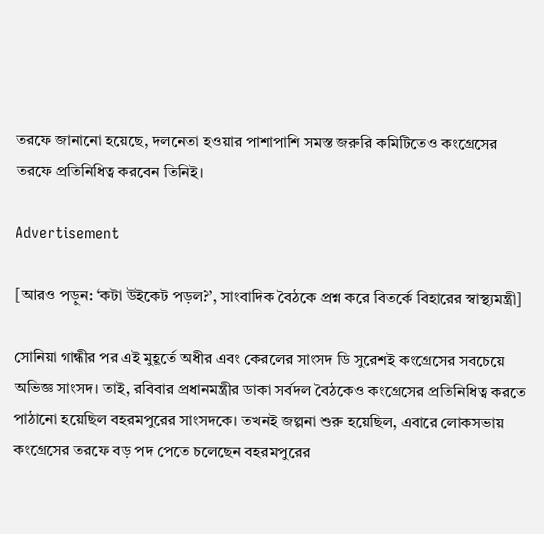তরফে জানানো হয়েছে, দলনেতা হওয়ার পাশাপাশি সমস্ত জরুরি কমিটিতেও কংগ্রেসের তরফে প্রতিনিধিত্ব করবেন তিনিই।

Advertisement

[আরও পড়ুন: ‘কটা উইকেট পড়ল?’, সাংবাদিক বৈঠকে প্রশ্ন করে বিতর্কে বিহারের স্বাস্থ্যমন্ত্রী]

সোনিয়া গান্ধীর পর এই মুহূর্তে অধীর এবং কেরলের সাংসদ ডি সুরেশই কংগ্রেসের সবচেয়ে অভিজ্ঞ সাংসদ। তাই, রবিবার প্রধানমন্ত্রীর ডাকা সর্বদল বৈঠকেও কংগ্রেসের প্রতিনিধিত্ব করতে পাঠানো হয়েছিল বহরমপুরের সাংসদকে। তখনই জল্পনা শুরু হয়েছিল, এবারে লোকসভায় কংগ্রেসের তরফে বড় পদ পেতে চলেছেন বহরমপুরের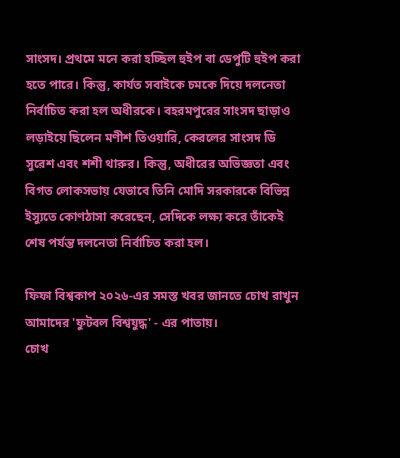সাংসদ। প্রথমে মনে করা হচ্ছিল হুইপ বা ডেপুটি হুইপ করা হতে পারে। কিন্তু, কার্যত সবাইকে চমকে দিয়ে দলনেতা নির্বাচিত করা হল অধীরকে। বহরমপুরের সাংসদ ছাড়াও লড়াইয়ে ছিলেন মণীশ তিওয়ারি, কেরলের সাংসদ ডি সুরেশ এবং শশী থারুর। কিন্তু, অধীরের অভিজ্ঞতা এবং বিগত লোকসভায় যেভাবে তিনি মোদি সরকারকে বিভিন্ন ইস্যুতে কোণঠাসা করেছেন, সেদিকে লক্ষ্য করে তাঁকেই শেষ পর্যন্ত দলনেতা নির্বাচিত করা হল।

ফিফা বিশ্বকাপ ২০২৬-এর সমস্ত খবর জানতে চোখ রাখুন আমাদের 'ফুটবল বিশ্বযুদ্ধ' - এর পাতায়।
চোখ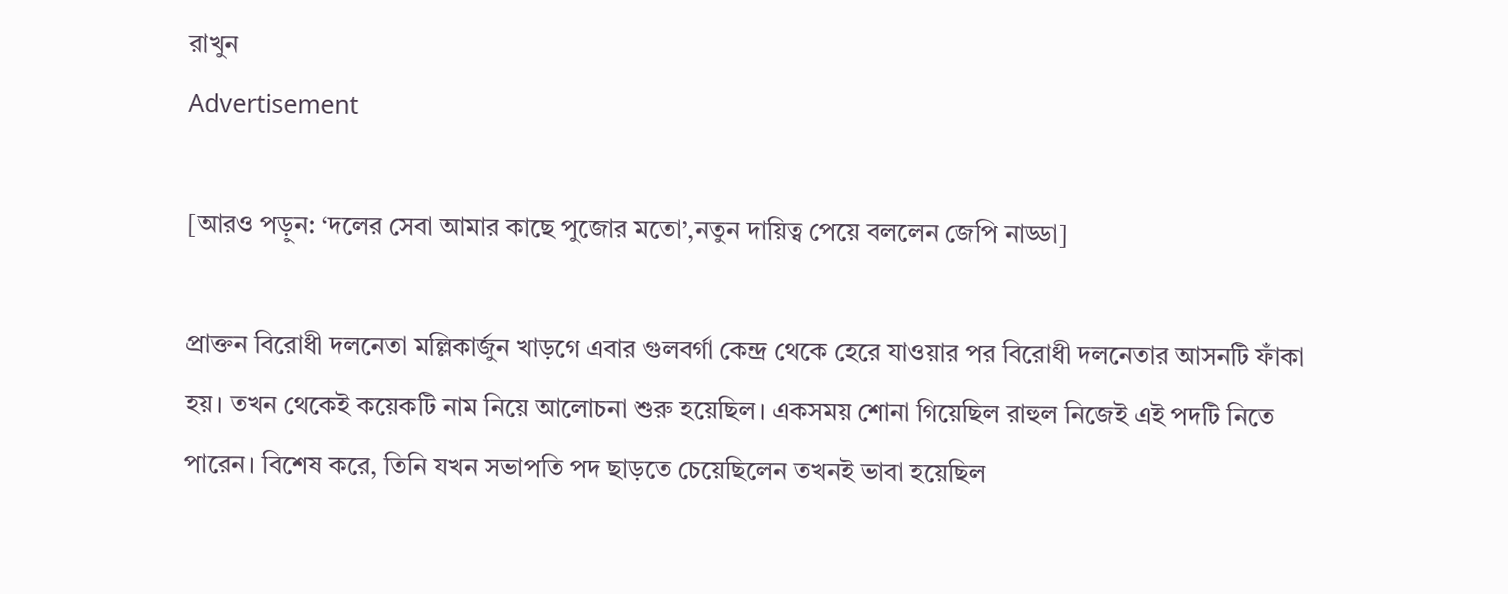রাখুন
Advertisement

[আরও পড়ুন: ‘দলের সেবা আমার কাছে পুজোর মতো’,নতুন দায়িত্ব পেয়ে বললেন জেপি নাড্ডা]

প্রাক্তন বিরোধী দলনেতা মল্লিকার্জুন খাড়গে এবার গুলবর্গা কেন্দ্র থেকে হেরে যাওয়ার পর বিরোধী দলনেতার আসনটি ফাঁকা হয়। তখন থেকেই কয়েকটি নাম নিয়ে আলোচনা শুরু হয়েছিল। একসময় শোনা গিয়েছিল রাহুল নিজেই এই পদটি নিতে পারেন। বিশেষ করে, তিনি যখন সভাপতি পদ ছাড়তে চেয়েছিলেন তখনই ভাবা হয়েছিল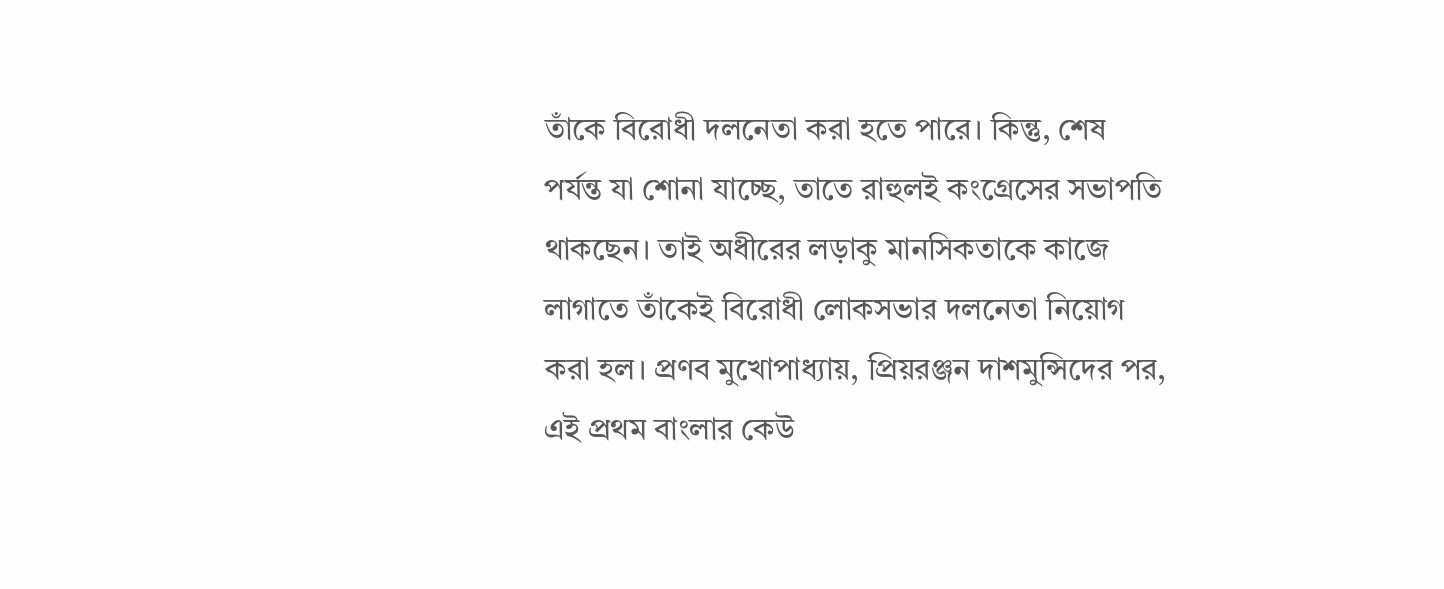তাঁকে বিরোধী দলনেতা করা হতে পারে। কিন্তু, শেষ পর্যন্ত যা শোনা যাচ্ছে, তাতে রাহুলই কংগ্রেসের সভাপতি থাকছেন। তাই অধীরের লড়াকু মানসিকতাকে কাজে লাগাতে তাঁকেই বিরোধী লোকসভার দলনেতা নিয়োগ করা হল। প্রণব মুখোপাধ্যায়, প্রিয়রঞ্জন দাশমুন্সিদের পর, এই প্রথম বাংলার কেউ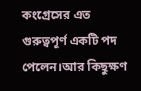কংগ্রেসের এত গুরুত্বপূর্ণ একটি পদ পেলেন।আর কিছুক্ষণ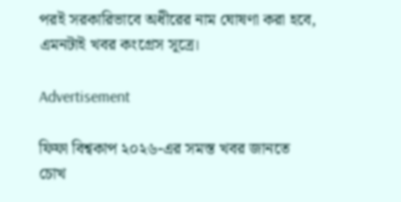পরই সরকারিভাবে অধীরের নাম ঘোষণা করা হবে, এমনটাই খবর কংগ্রেস সূত্রে।

Advertisement

ফিফা বিশ্বকাপ ২০২৬-এর সমস্ত খবর জানতে চোখ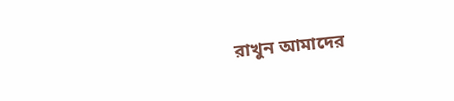রাখুন আমাদের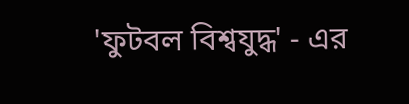'ফুটবল বিশ্বযুদ্ধ' - এর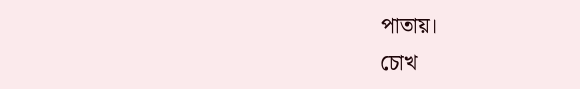পাতায়।
চোখ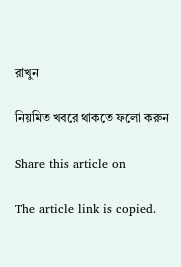রাখুন

নিয়মিত খবরে থাকতে ফলো করুন

Share this article on

The article link is copied.